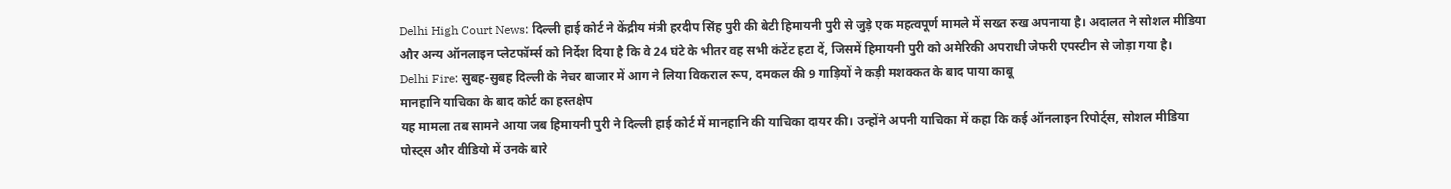Delhi High Court News: दिल्ली हाई कोर्ट ने केंद्रीय मंत्री हरदीप सिंह पुरी की बेटी हिमायनी पुरी से जुड़े एक महत्वपूर्ण मामले में सख्त रुख अपनाया है। अदालत ने सोशल मीडिया और अन्य ऑनलाइन प्लेटफॉर्म्स को निर्देश दिया है कि वे 24 घंटे के भीतर वह सभी कंटेंट हटा दें, जिसमें हिमायनी पुरी को अमेरिकी अपराधी जेफरी एपस्टीन से जोड़ा गया है।
Delhi Fire: सुबह-सुबह दिल्ली के नेचर बाजार में आग ने लिया विकराल रूप, दमकल की 9 गाड़ियों ने कड़ी मशक्कत के बाद पाया काबू
मानहानि याचिका के बाद कोर्ट का हस्तक्षेप
यह मामला तब सामने आया जब हिमायनी पुरी ने दिल्ली हाई कोर्ट में मानहानि की याचिका दायर की। उन्होंने अपनी याचिका में कहा कि कई ऑनलाइन रिपोर्ट्स, सोशल मीडिया पोस्ट्स और वीडियो में उनके बारे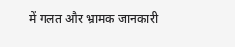में गलत और भ्रामक जानकारी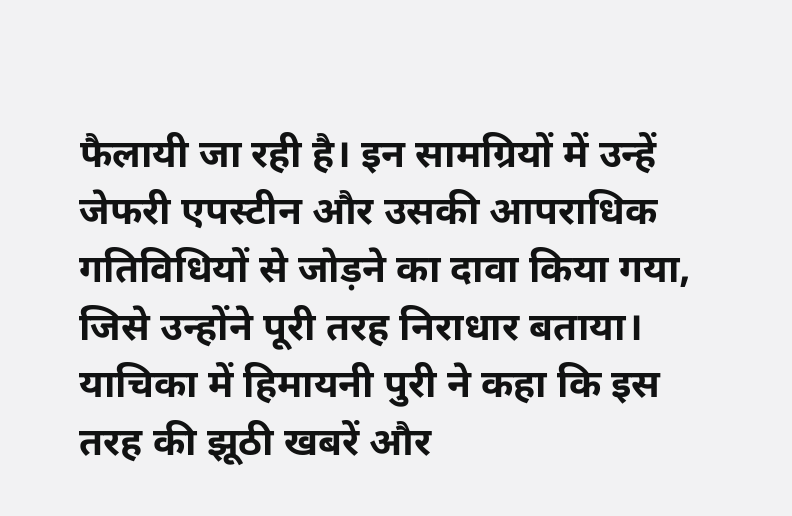फैलायी जा रही है। इन सामग्रियों में उन्हें जेफरी एपस्टीन और उसकी आपराधिक गतिविधियों से जोड़ने का दावा किया गया, जिसे उन्होंने पूरी तरह निराधार बताया।
याचिका में हिमायनी पुरी ने कहा कि इस तरह की झूठी खबरें और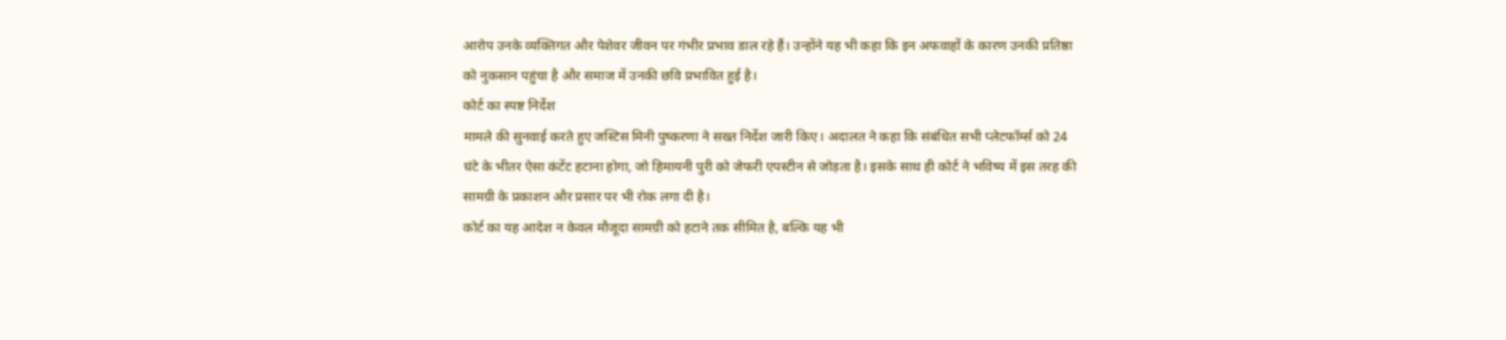आरोप उनके व्यक्तिगत और पेशेवर जीवन पर गंभीर प्रभाव डाल रहे हैं। उन्होंने यह भी कहा कि इन अफवाहों के कारण उनकी प्रतिष्ठा को नुकसान पहुंचा है और समाज में उनकी छवि प्रभावित हुई है।
कोर्ट का स्पष्ट निर्देश
मामले की सुनवाई करते हुए जस्टिस मिनी पुष्करणा ने सख्त निर्देश जारी किए। अदालत ने कहा कि संबंधित सभी प्लेटफॉर्म्स को 24 घंटे के भीतर ऐसा कंटेंट हटाना होगा, जो हिमायनी पुरी को जेफरी एपस्टीन से जोड़ता है। इसके साथ ही कोर्ट ने भविष्य में इस तरह की सामग्री के प्रकाशन और प्रसार पर भी रोक लगा दी है।
कोर्ट का यह आदेश न केवल मौजूदा सामग्री को हटाने तक सीमित है, बल्कि यह भी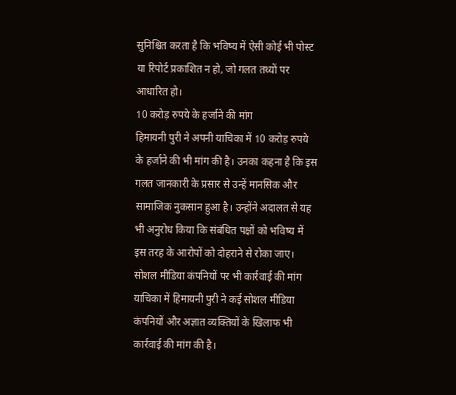सुनिश्चित करता है कि भविष्य में ऐसी कोई भी पोस्ट या रिपोर्ट प्रकाशित न हो, जो गलत तथ्यों पर आधारित हो।
10 करोड़ रुपये के हर्जाने की मांग
हिमायनी पुरी ने अपनी याचिका में 10 करोड़ रुपये के हर्जाने की भी मांग की है। उनका कहना है कि इस गलत जानकारी के प्रसार से उन्हें मानसिक और सामाजिक नुकसान हुआ है। उन्होंने अदालत से यह भी अनुरोध किया कि संबंधित पक्षों को भविष्य में इस तरह के आरोपों को दोहराने से रोका जाए।
सोशल मीडिया कंपनियों पर भी कार्रवाई की मांग
याचिका में हिमायनी पुरी ने कई सोशल मीडिया कंपनियों और अज्ञात व्यक्तियों के खिलाफ भी कार्रवाई की मांग की है।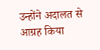उन्होंने अदालत से आग्रह किया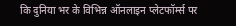कि दुनिया भर के विभिन्न ऑनलाइन प्लेटफॉर्म्स पर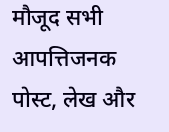मौजूद सभी आपत्तिजनक पोस्ट, लेख और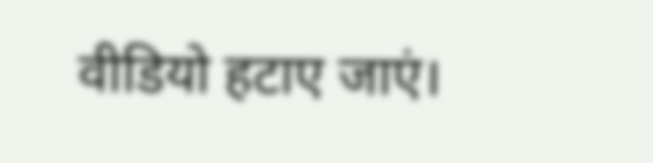वीडियो हटाए जाएं।